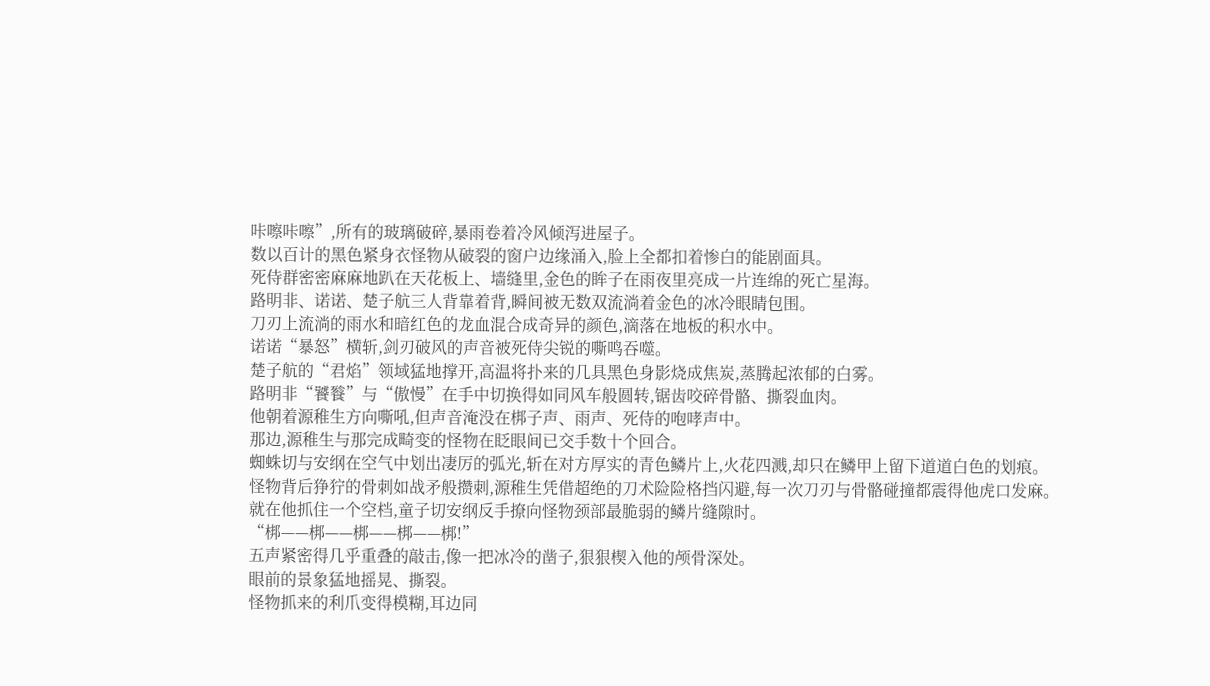咔嚓咔嚓”,所有的玻璃破碎,暴雨卷着冷风倾泻进屋子。
数以百计的黑色紧身衣怪物从破裂的窗户边缘涌入,脸上全都扣着惨白的能剧面具。
死侍群密密麻麻地趴在天花板上、墙缝里,金色的眸子在雨夜里亮成一片连绵的死亡星海。
路明非、诺诺、楚子航三人背靠着背,瞬间被无数双流淌着金色的冰冷眼睛包围。
刀刃上流淌的雨水和暗红色的龙血混合成奇异的颜色,滴落在地板的积水中。
诺诺“暴怒”横斩,剑刃破风的声音被死侍尖锐的嘶鸣吞噬。
楚子航的“君焰”领域猛地撑开,高温将扑来的几具黑色身影烧成焦炭,蒸腾起浓郁的白雾。
路明非“饕餮”与“傲慢”在手中切换得如同风车般圆转,锯齿咬碎骨骼、撕裂血肉。
他朝着源稚生方向嘶吼,但声音淹没在梆子声、雨声、死侍的咆哮声中。
那边,源稚生与那完成畸变的怪物在眨眼间已交手数十个回合。
蜘蛛切与安纲在空气中划出凄厉的弧光,斩在对方厚实的青色鳞片上,火花四溅,却只在鳞甲上留下道道白色的划痕。
怪物背后狰狞的骨刺如战矛般攒刺,源稚生凭借超绝的刀术险险格挡闪避,每一次刀刃与骨骼碰撞都震得他虎口发麻。
就在他抓住一个空档,童子切安纲反手撩向怪物颈部最脆弱的鳞片缝隙时。
“梆——梆——梆——梆——梆!”
五声紧密得几乎重叠的敲击,像一把冰冷的凿子,狠狠楔入他的颅骨深处。
眼前的景象猛地摇晃、撕裂。
怪物抓来的利爪变得模糊,耳边同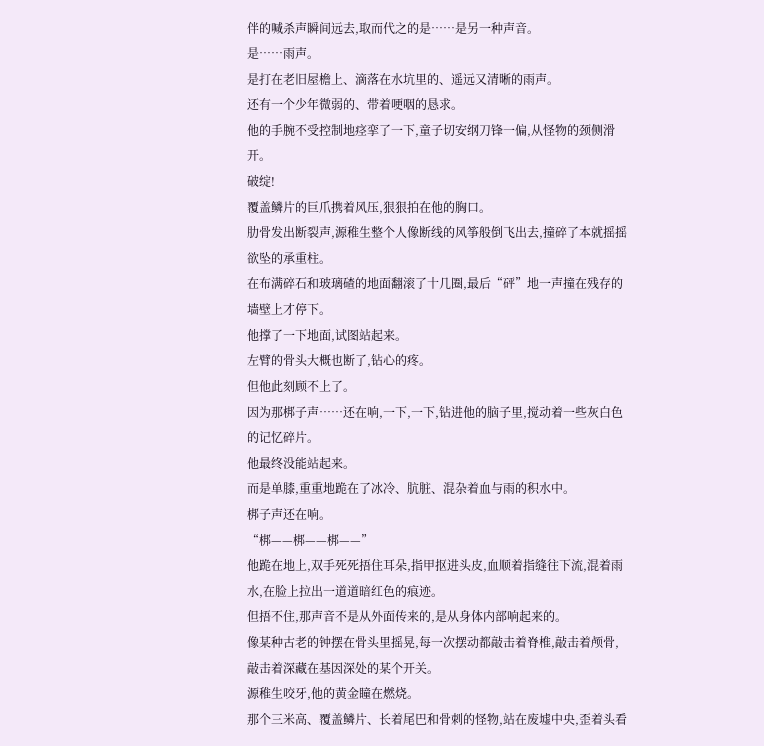伴的喊杀声瞬间远去,取而代之的是……是另一种声音。
是……雨声。
是打在老旧屋檐上、滴落在水坑里的、遥远又清晰的雨声。
还有一个少年微弱的、带着哽咽的恳求。
他的手腕不受控制地痉挛了一下,童子切安纲刀锋一偏,从怪物的颈侧滑开。
破绽!
覆盖鳞片的巨爪携着风压,狠狠拍在他的胸口。
肋骨发出断裂声,源稚生整个人像断线的风筝般倒飞出去,撞碎了本就摇摇欲坠的承重柱。
在布满碎石和玻璃碴的地面翻滚了十几圈,最后“砰”地一声撞在残存的墙壁上才停下。
他撑了一下地面,试图站起来。
左臂的骨头大概也断了,钻心的疼。
但他此刻顾不上了。
因为那梆子声……还在响,一下,一下,钻进他的脑子里,搅动着一些灰白色的记忆碎片。
他最终没能站起来。
而是单膝,重重地跪在了冰冷、肮脏、混杂着血与雨的积水中。
梆子声还在响。
“梆——梆——梆——”
他跪在地上,双手死死捂住耳朵,指甲抠进头皮,血顺着指缝往下流,混着雨水,在脸上拉出一道道暗红色的痕迹。
但捂不住,那声音不是从外面传来的,是从身体内部响起来的。
像某种古老的钟摆在骨头里摇晃,每一次摆动都敲击着脊椎,敲击着颅骨,敲击着深藏在基因深处的某个开关。
源稚生咬牙,他的黄金瞳在燃烧。
那个三米高、覆盖鳞片、长着尾巴和骨刺的怪物,站在废墟中央,歪着头看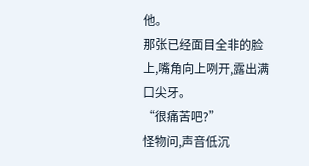他。
那张已经面目全非的脸上,嘴角向上咧开,露出满口尖牙。
“很痛苦吧?”
怪物问,声音低沉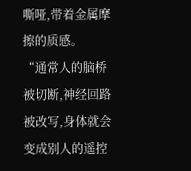嘶哑,带着金属摩擦的质感。
“通常人的脑桥被切断,神经回路被改写,身体就会变成别人的遥控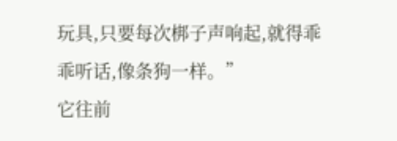玩具,只要每次梆子声响起,就得乖乖听话,像条狗一样。”
它往前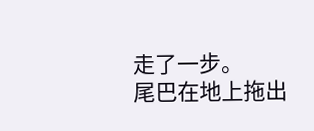走了一步。
尾巴在地上拖出